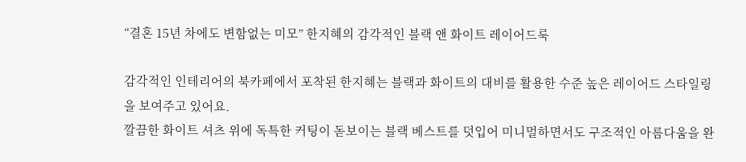“결혼 15년 차에도 변함없는 미모” 한지혜의 감각적인 블랙 앤 화이트 레이어드룩

감각적인 인테리어의 북카페에서 포착된 한지혜는 블랙과 화이트의 대비를 활용한 수준 높은 레이어드 스타일링을 보여주고 있어요.
깔끔한 화이트 셔츠 위에 독특한 커팅이 돋보이는 블랙 베스트를 덧입어 미니멀하면서도 구조적인 아름다움을 완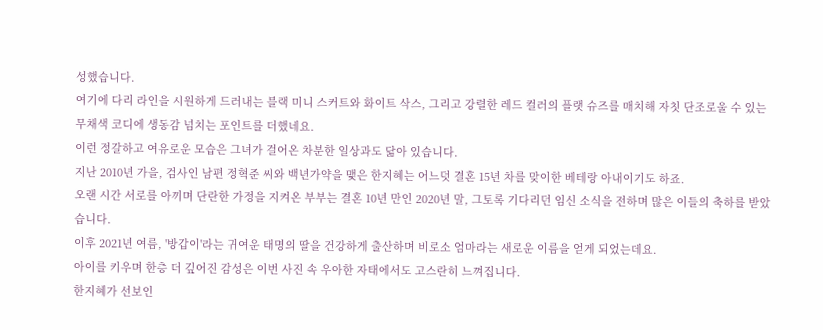성했습니다.
여기에 다리 라인을 시원하게 드러내는 블랙 미니 스커트와 화이트 삭스, 그리고 강렬한 레드 컬러의 플랫 슈즈를 매치해 자칫 단조로울 수 있는 무채색 코디에 생동감 넘치는 포인트를 더했네요.
이런 정갈하고 여유로운 모습은 그녀가 걸어온 차분한 일상과도 닮아 있습니다.
지난 2010년 가을, 검사인 남편 정혁준 씨와 백년가약을 맺은 한지혜는 어느덧 결혼 15년 차를 맞이한 베테랑 아내이기도 하죠.
오랜 시간 서로를 아끼며 단란한 가정을 지켜온 부부는 결혼 10년 만인 2020년 말, 그토록 기다리던 임신 소식을 전하며 많은 이들의 축하를 받았습니다.
이후 2021년 여름, '방갑이'라는 귀여운 태명의 딸을 건강하게 출산하며 비로소 엄마라는 새로운 이름을 얻게 되었는데요.
아이를 키우며 한층 더 깊어진 감성은 이번 사진 속 우아한 자태에서도 고스란히 느껴집니다.
한지혜가 선보인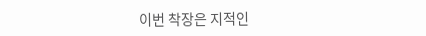이번 착장은 지적인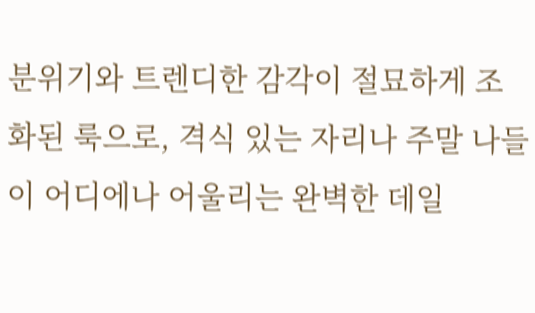분위기와 트렌디한 감각이 절묘하게 조화된 룩으로, 격식 있는 자리나 주말 나들이 어디에나 어울리는 완벽한 데일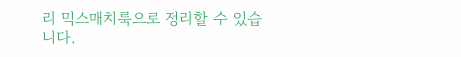리 믹스매치룩으로 정리할 수 있습니다.